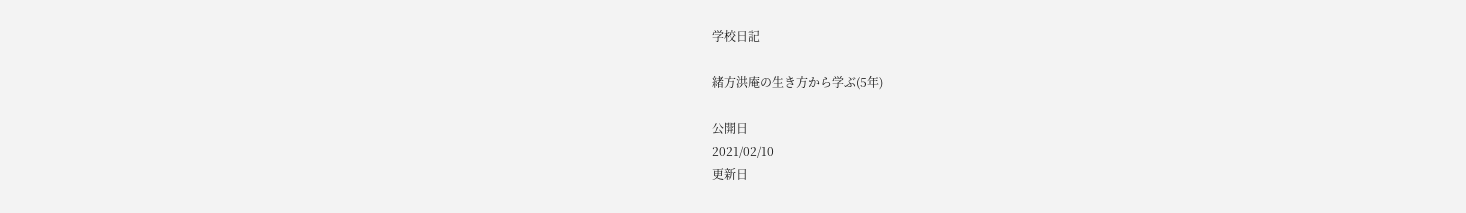学校日記

緒方洪庵の生き方から学ぶ(5年)

公開日
2021/02/10
更新日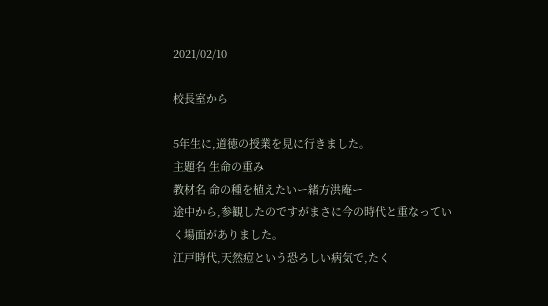2021/02/10

校長室から

5年生に,道徳の授業を見に行きました。
主題名 生命の重み
教材名 命の種を植えたいー緒方洪庵ー
途中から,参観したのですがまさに今の時代と重なっていく場面がありました。
江戸時代,天然痘という恐ろしい病気で,たく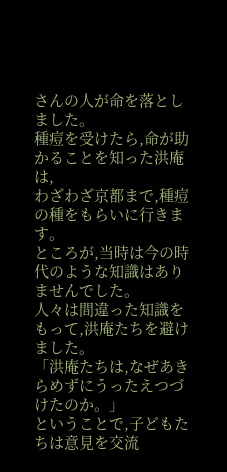さんの人が命を落としました。
種痘を受けたら,命が助かることを知った洪庵は,
わざわざ京都まで,種痘の種をもらいに行きます。
ところが,当時は今の時代のような知識はありませんでした。
人々は間違った知識をもって,洪庵たちを避けました。
「洪庵たちは,なぜあきらめずにうったえつづけたのか。」
ということで,子どもたちは意見を交流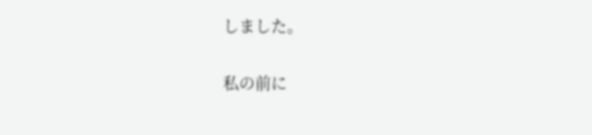しました。

私の前に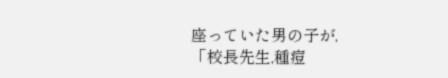座っていた男の子が,
「校長先生,種痘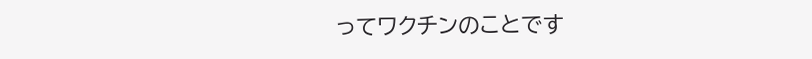ってワクチンのことです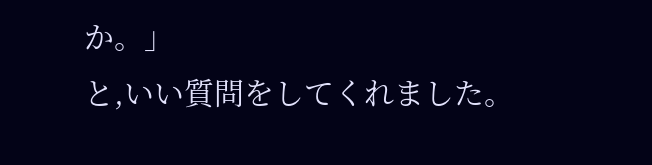か。」
と,いい質問をしてくれました。